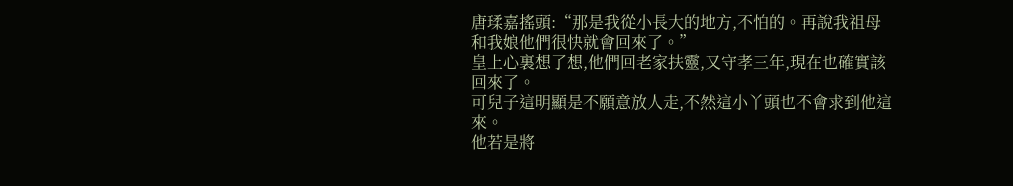唐瑈嘉搖頭:“那是我從小長大的地方,不怕的。再說我祖母和我娘他們很快就會回來了。”
皇上心裏想了想,他們回老家扶靈,又守孝三年,現在也確實該回來了。
可兒子這明顯是不願意放人走,不然這小丫頭也不會求到他這來。
他若是將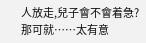人放走,兒子會不會着急?
那可就……太有意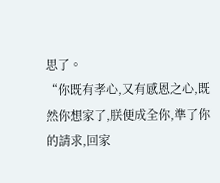思了。
“你既有孝心,又有感恩之心,既然你想家了,朕便成全你,準了你的請求,回家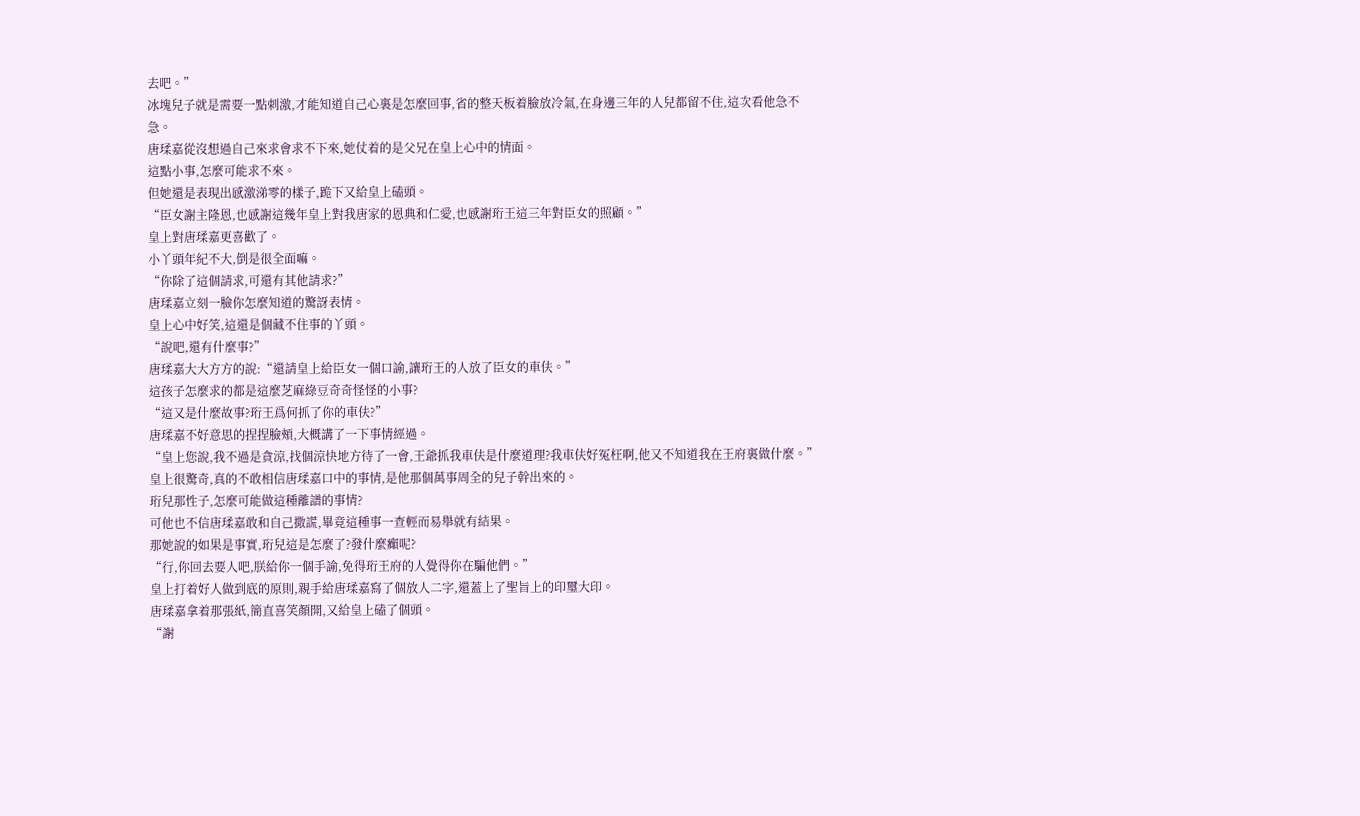去吧。”
冰塊兒子就是需要一點刺激,才能知道自己心裏是怎麼回事,省的整天板着臉放冷氣,在身邊三年的人兒都留不住,這次看他急不急。
唐瑈嘉從沒想過自己來求會求不下來,她仗着的是父兄在皇上心中的情面。
這點小事,怎麼可能求不來。
但她還是表現出感激涕零的樣子,跪下又給皇上磕頭。
“臣女謝主隆恩,也感謝這幾年皇上對我唐家的恩典和仁愛,也感謝珩王這三年對臣女的照顧。”
皇上對唐瑈嘉更喜歡了。
小丫頭年紀不大,倒是很全面嘛。
“你除了這個請求,可還有其他請求?”
唐瑈嘉立刻一臉你怎麼知道的驚訝表情。
皇上心中好笑,這還是個藏不住事的丫頭。
“說吧,還有什麼事?”
唐瑈嘉大大方方的說:“還請皇上給臣女一個口諭,讓珩王的人放了臣女的車伕。”
這孩子怎麼求的都是這麼芝麻綠豆奇奇怪怪的小事?
“這又是什麼故事?珩王爲何抓了你的車伕?”
唐瑈嘉不好意思的捏捏臉頰,大概講了一下事情經過。
“皇上您說,我不過是貪涼,找個涼快地方待了一會,王爺抓我車伕是什麼道理?我車伕好冤枉啊,他又不知道我在王府裏做什麼。”
皇上很驚奇,真的不敢相信唐瑈嘉口中的事情,是他那個萬事周全的兒子幹出來的。
珩兒那性子,怎麼可能做這種離譜的事情?
可他也不信唐瑈嘉敢和自己撒謊,畢竟這種事一查輕而易舉就有結果。
那她說的如果是事實,珩兒這是怎麼了?發什麼癲呢?
“行,你回去要人吧,朕給你一個手諭,免得珩王府的人覺得你在騙他們。”
皇上打着好人做到底的原則,親手給唐瑈嘉寫了個放人二字,還蓋上了聖旨上的印璽大印。
唐瑈嘉拿着那張紙,簡直喜笑顏開,又給皇上磕了個頭。
“謝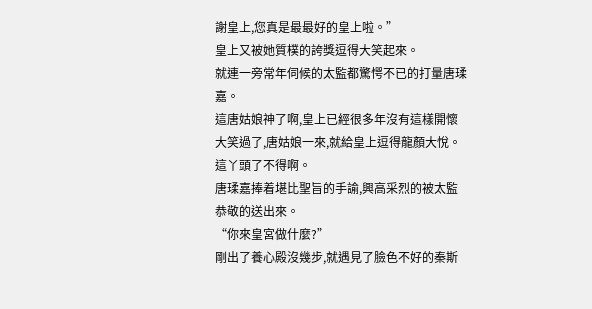謝皇上,您真是最最好的皇上啦。”
皇上又被她質樸的誇獎逗得大笑起來。
就連一旁常年伺候的太監都驚愕不已的打量唐瑈嘉。
這唐姑娘神了啊,皇上已經很多年沒有這樣開懷大笑過了,唐姑娘一來,就給皇上逗得龍顏大悅。
這丫頭了不得啊。
唐瑈嘉捧着堪比聖旨的手諭,興高采烈的被太監恭敬的送出來。
“你來皇宮做什麼?”
剛出了養心殿沒幾步,就遇見了臉色不好的秦斯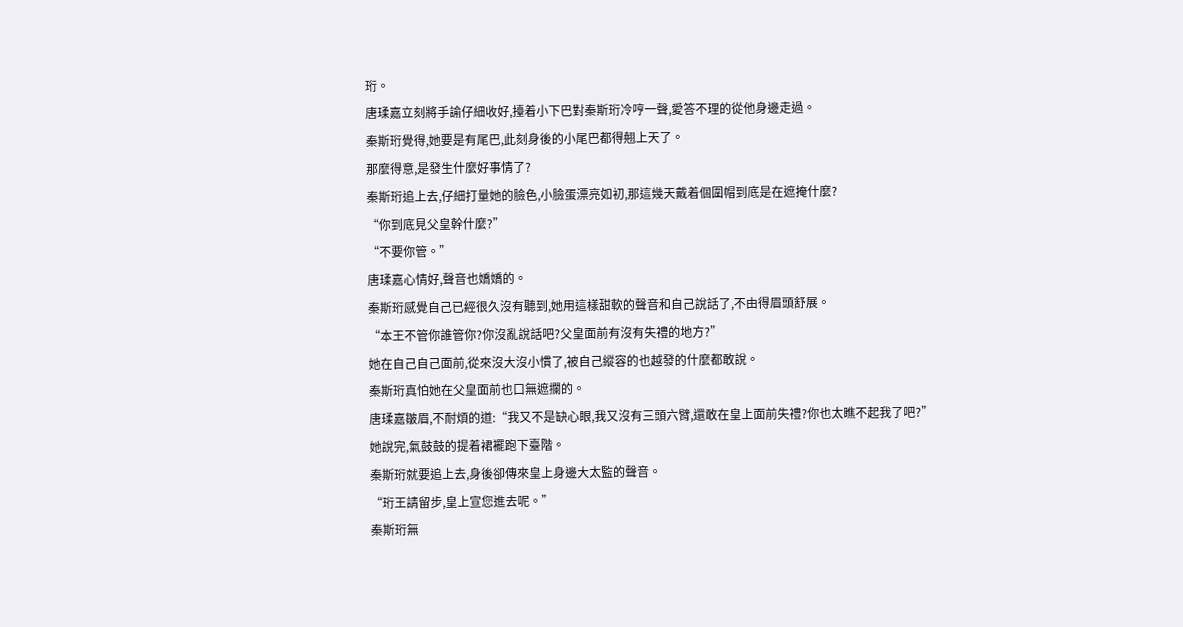珩。
唐瑈嘉立刻將手諭仔細收好,擡着小下巴對秦斯珩冷哼一聲,愛答不理的從他身邊走過。
秦斯珩覺得,她要是有尾巴,此刻身後的小尾巴都得翹上天了。
那麼得意,是發生什麼好事情了?
秦斯珩追上去,仔細打量她的臉色,小臉蛋漂亮如初,那這幾天戴着個圍帽到底是在遮掩什麼?
“你到底見父皇幹什麼?”
“不要你管。”
唐瑈嘉心情好,聲音也嬌嬌的。
秦斯珩感覺自己已經很久沒有聽到,她用這樣甜軟的聲音和自己說話了,不由得眉頭舒展。
“本王不管你誰管你?你沒亂說話吧?父皇面前有沒有失禮的地方?”
她在自己自己面前,從來沒大沒小慣了,被自己縱容的也越發的什麼都敢說。
秦斯珩真怕她在父皇面前也口無遮攔的。
唐瑈嘉皺眉,不耐煩的道:“我又不是缺心眼,我又沒有三頭六臂,還敢在皇上面前失禮?你也太瞧不起我了吧?”
她說完,氣鼓鼓的提着裙襬跑下臺階。
秦斯珩就要追上去,身後卻傳來皇上身邊大太監的聲音。
“珩王請留步,皇上宣您進去呢。”
秦斯珩無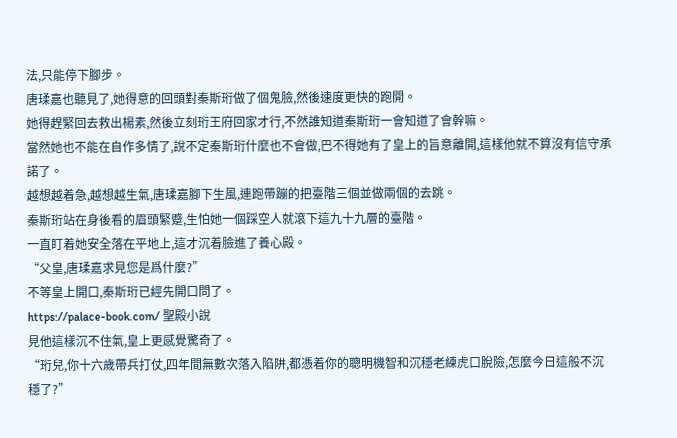法,只能停下腳步。
唐瑈嘉也聽見了,她得意的回頭對秦斯珩做了個鬼臉,然後速度更快的跑開。
她得趕緊回去救出楊素,然後立刻珩王府回家才行,不然誰知道秦斯珩一會知道了會幹嘛。
當然她也不能在自作多情了,說不定秦斯珩什麼也不會做,巴不得她有了皇上的旨意離開,這樣他就不算沒有信守承諾了。
越想越着急,越想越生氣,唐瑈嘉腳下生風,連跑帶蹦的把臺階三個並做兩個的去跳。
秦斯珩站在身後看的眉頭緊蹙,生怕她一個踩空人就滾下這九十九層的臺階。
一直盯着她安全落在平地上,這才沉着臉進了養心殿。
“父皇,唐瑈嘉求見您是爲什麼?”
不等皇上開口,秦斯珩已經先開口問了。
https://palace-book.com/ 聖殿小說
見他這樣沉不住氣,皇上更感覺驚奇了。
“珩兒,你十六歲帶兵打仗,四年間無數次落入陷阱,都憑着你的聰明機智和沉穩老練虎口脫險,怎麼今日這般不沉穩了?”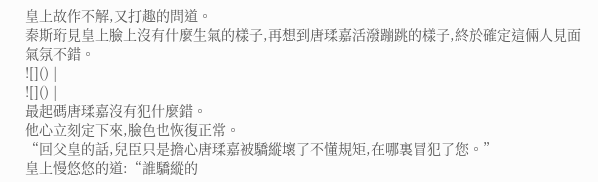皇上故作不解,又打趣的問道。
秦斯珩見皇上臉上沒有什麼生氣的樣子,再想到唐瑈嘉活潑蹦跳的樣子,終於確定這倆人見面氣氛不錯。
![]() |
![]() |
最起碼唐瑈嘉沒有犯什麼錯。
他心立刻定下來,臉色也恢復正常。
“回父皇的話,兒臣只是擔心唐瑈嘉被驕縱壞了不懂規矩,在哪裏冒犯了您。”
皇上慢悠悠的道:“誰驕縱的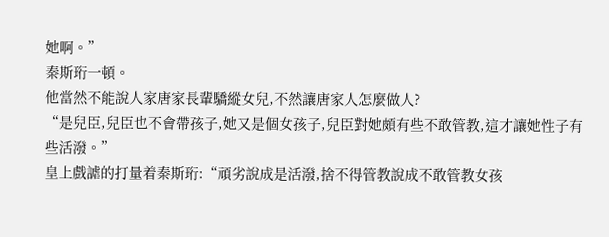她啊。”
秦斯珩一頓。
他當然不能說人家唐家長輩驕縱女兒,不然讓唐家人怎麼做人?
“是兒臣,兒臣也不會帶孩子,她又是個女孩子,兒臣對她頗有些不敢管教,這才讓她性子有些活潑。”
皇上戲謔的打量着秦斯珩:“頑劣說成是活潑,捨不得管教說成不敢管教女孩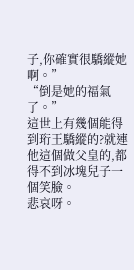子,你確實很驕縱她啊。”
“倒是她的福氣了。”
這世上有幾個能得到珩王驕縱的?就連他這個做父皇的,都得不到冰塊兒子一個笑臉。
悲哀呀。